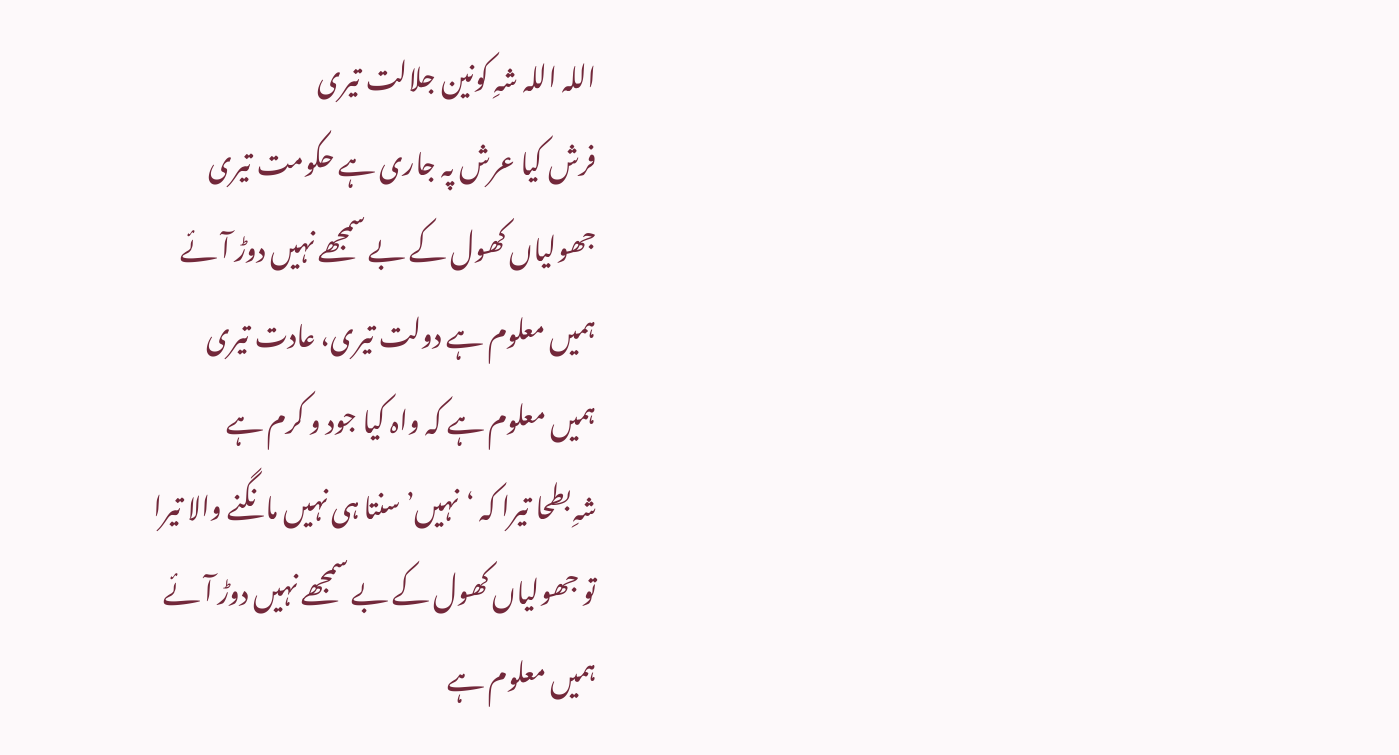اللہ اللہ شہِ کونین جلالت تیری
فرش کیا عرش پہ جاری ہے حکومت تیری
جھولیاں کھول کے بے سمجھے نہیں دوڑ آئے
ہمیں معلوم ہے دولت تیری، عادت تیری
ہمیں معلوم ہے کہ واہ کیا جود و کرم ہے
شہِ بطحا تیرا کہ ‘نہیں’ سنتا ہی نہیں مانگنے والا تیرا
تو جھولیاں کھول کے بے سمجھے نہیں دوڑ آئے
ہمیں معلوم ہے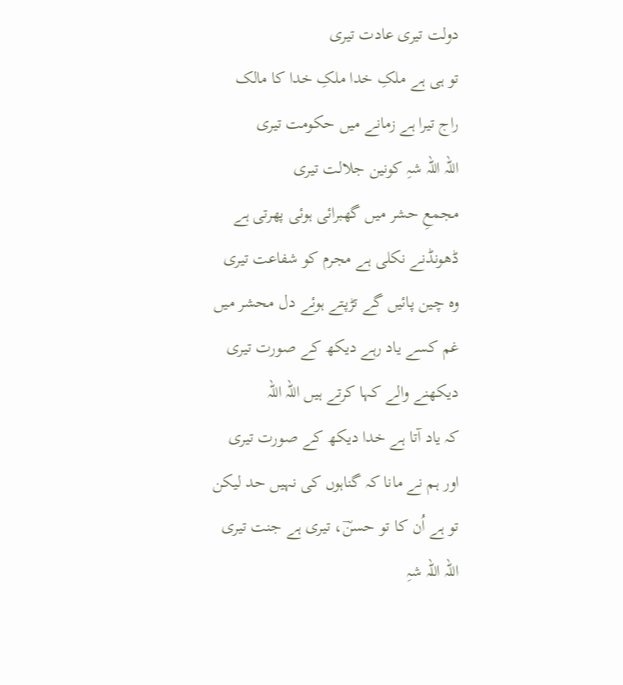دولت تیری عادت تیری
تو ہی ہے ملکِ خدا ملکِ خدا کا مالک
راج تیرا ہے زمانے میں حکومت تیری
اللہ اللہ شہِ کونین جلالت تیری
مجمعِ حشر میں گھبرائی ہوئی پھرتی ہے
ڈھونڈنے نکلی ہے مجرم کو شفاعت تیری
وہ چین پائیں گے تڑپتے ہوئے دل محشر میں
غم کسے یاد رہے دیکھ کے صورت تیری
دیکھنے والے کہا کرتے ہیں اللہ اللہ
کہ یاد آتا ہے خدا دیکھ کے صورت تیری
اور ہم نے مانا کہ گناہوں کی نہیں حد لیکن
تو ہے اُن کا تو حسنؔ، تیری ہے جنت تیری
اللہ اللہ شہِ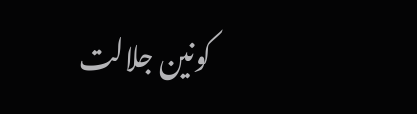کونین جلالت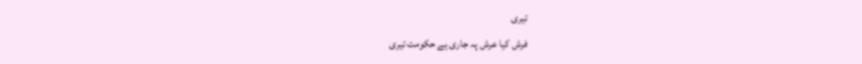تیری
فرش کیا عرش پہ جاری ہے حکومت تیری